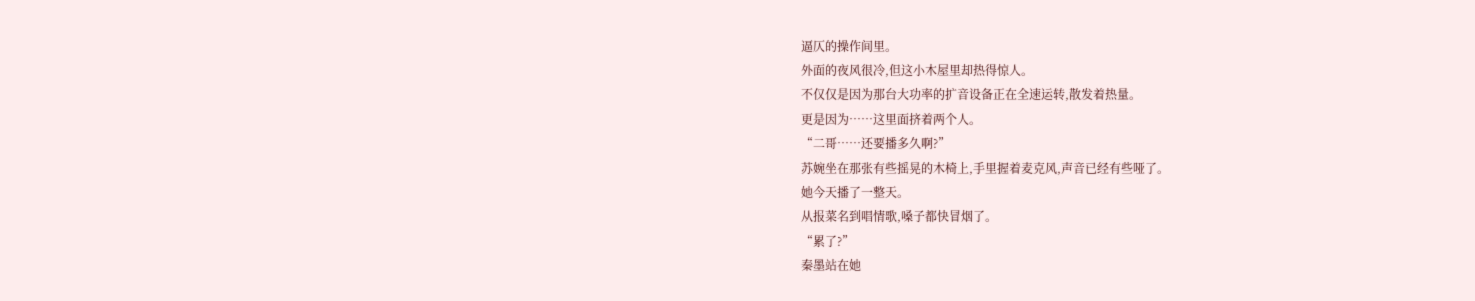逼仄的操作间里。
外面的夜风很冷,但这小木屋里却热得惊人。
不仅仅是因为那台大功率的扩音设备正在全速运转,散发着热量。
更是因为……这里面挤着两个人。
“二哥……还要播多久啊?”
苏婉坐在那张有些摇晃的木椅上,手里握着麦克风,声音已经有些哑了。
她今天播了一整天。
从报菜名到唱情歌,嗓子都快冒烟了。
“累了?”
秦墨站在她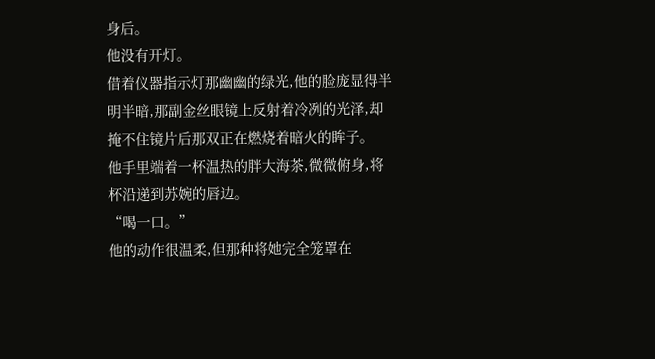身后。
他没有开灯。
借着仪器指示灯那幽幽的绿光,他的脸庞显得半明半暗,那副金丝眼镜上反射着冷冽的光泽,却掩不住镜片后那双正在燃烧着暗火的眸子。
他手里端着一杯温热的胖大海茶,微微俯身,将杯沿递到苏婉的唇边。
“喝一口。”
他的动作很温柔,但那种将她完全笼罩在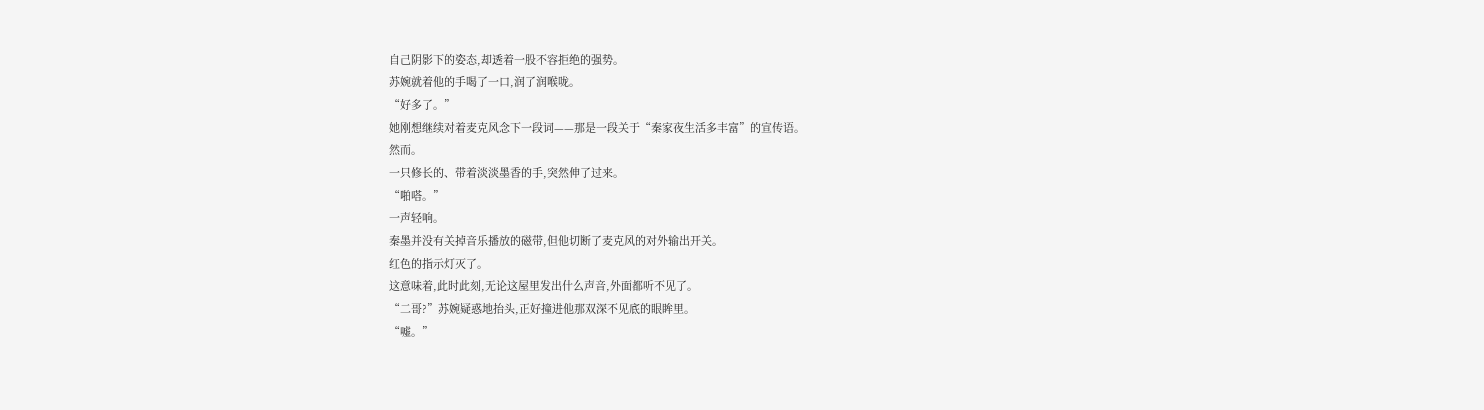自己阴影下的姿态,却透着一股不容拒绝的强势。
苏婉就着他的手喝了一口,润了润喉咙。
“好多了。”
她刚想继续对着麦克风念下一段词——那是一段关于“秦家夜生活多丰富”的宣传语。
然而。
一只修长的、带着淡淡墨香的手,突然伸了过来。
“啪嗒。”
一声轻响。
秦墨并没有关掉音乐播放的磁带,但他切断了麦克风的对外输出开关。
红色的指示灯灭了。
这意味着,此时此刻,无论这屋里发出什么声音,外面都听不见了。
“二哥?”苏婉疑惑地抬头,正好撞进他那双深不见底的眼眸里。
“嘘。”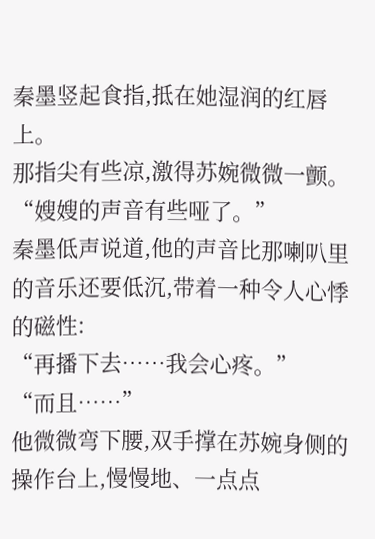秦墨竖起食指,抵在她湿润的红唇上。
那指尖有些凉,激得苏婉微微一颤。
“嫂嫂的声音有些哑了。”
秦墨低声说道,他的声音比那喇叭里的音乐还要低沉,带着一种令人心悸的磁性:
“再播下去……我会心疼。”
“而且……”
他微微弯下腰,双手撑在苏婉身侧的操作台上,慢慢地、一点点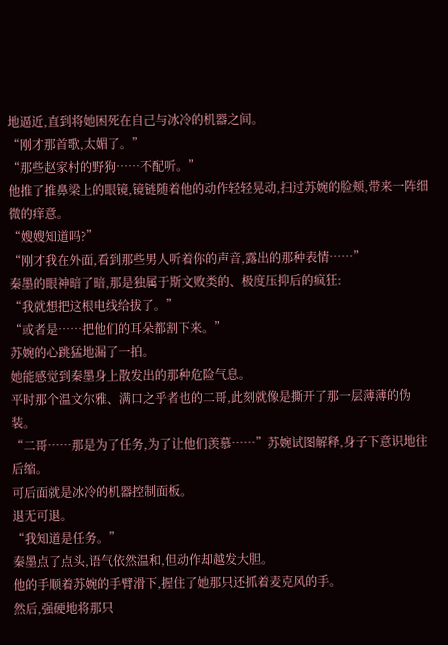地逼近,直到将她困死在自己与冰冷的机器之间。
“刚才那首歌,太媚了。”
“那些赵家村的野狗……不配听。”
他推了推鼻梁上的眼镜,镜链随着他的动作轻轻晃动,扫过苏婉的脸颊,带来一阵细微的痒意。
“嫂嫂知道吗?”
“刚才我在外面,看到那些男人听着你的声音,露出的那种表情……”
秦墨的眼神暗了暗,那是独属于斯文败类的、极度压抑后的疯狂:
“我就想把这根电线给拔了。”
“或者是……把他们的耳朵都割下来。”
苏婉的心跳猛地漏了一拍。
她能感觉到秦墨身上散发出的那种危险气息。
平时那个温文尔雅、满口之乎者也的二哥,此刻就像是撕开了那一层薄薄的伪装。
“二哥……那是为了任务,为了让他们羡慕……”苏婉试图解释,身子下意识地往后缩。
可后面就是冰冷的机器控制面板。
退无可退。
“我知道是任务。”
秦墨点了点头,语气依然温和,但动作却越发大胆。
他的手顺着苏婉的手臂滑下,握住了她那只还抓着麦克风的手。
然后,强硬地将那只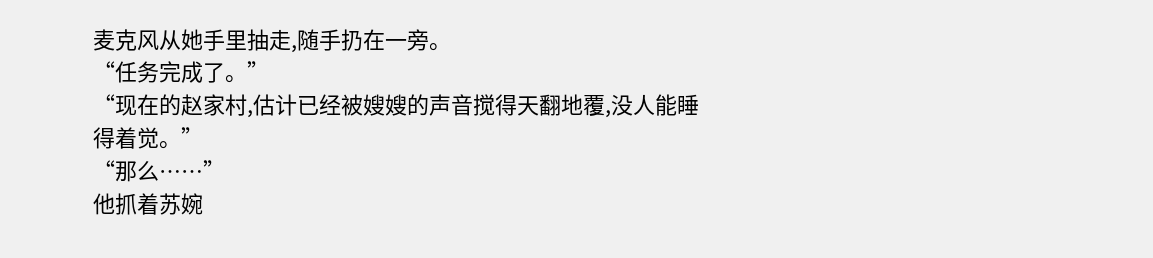麦克风从她手里抽走,随手扔在一旁。
“任务完成了。”
“现在的赵家村,估计已经被嫂嫂的声音搅得天翻地覆,没人能睡得着觉。”
“那么……”
他抓着苏婉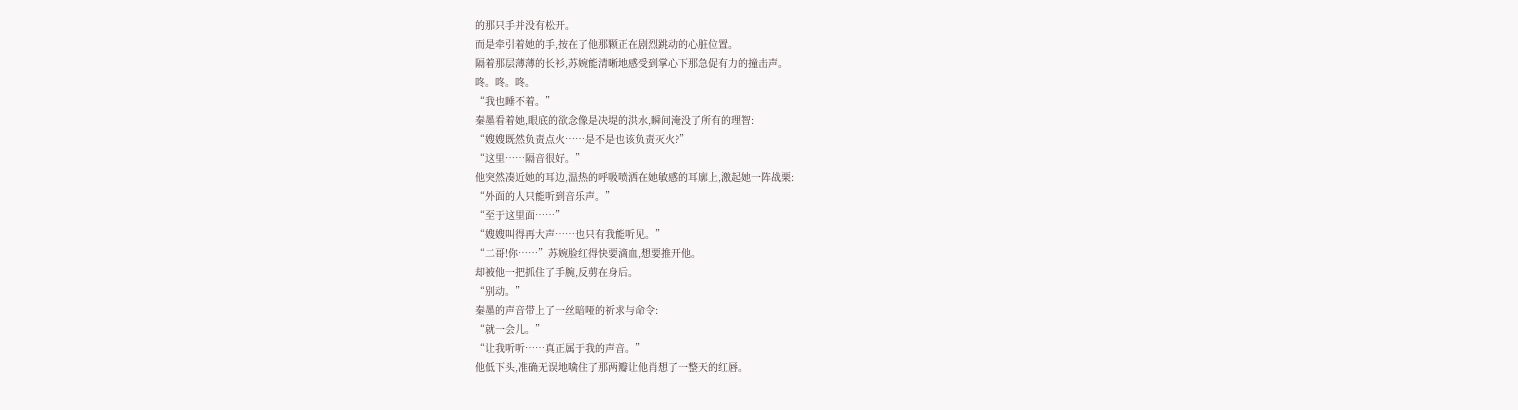的那只手并没有松开。
而是牵引着她的手,按在了他那颗正在剧烈跳动的心脏位置。
隔着那层薄薄的长衫,苏婉能清晰地感受到掌心下那急促有力的撞击声。
咚。咚。咚。
“我也睡不着。”
秦墨看着她,眼底的欲念像是决堤的洪水,瞬间淹没了所有的理智:
“嫂嫂既然负责点火……是不是也该负责灭火?”
“这里……隔音很好。”
他突然凑近她的耳边,温热的呼吸喷洒在她敏感的耳廓上,激起她一阵战栗:
“外面的人只能听到音乐声。”
“至于这里面……”
“嫂嫂叫得再大声……也只有我能听见。”
“二哥!你……”苏婉脸红得快要滴血,想要推开他。
却被他一把抓住了手腕,反剪在身后。
“别动。”
秦墨的声音带上了一丝暗哑的祈求与命令:
“就一会儿。”
“让我听听……真正属于我的声音。”
他低下头,准确无误地噙住了那两瓣让他肖想了一整天的红唇。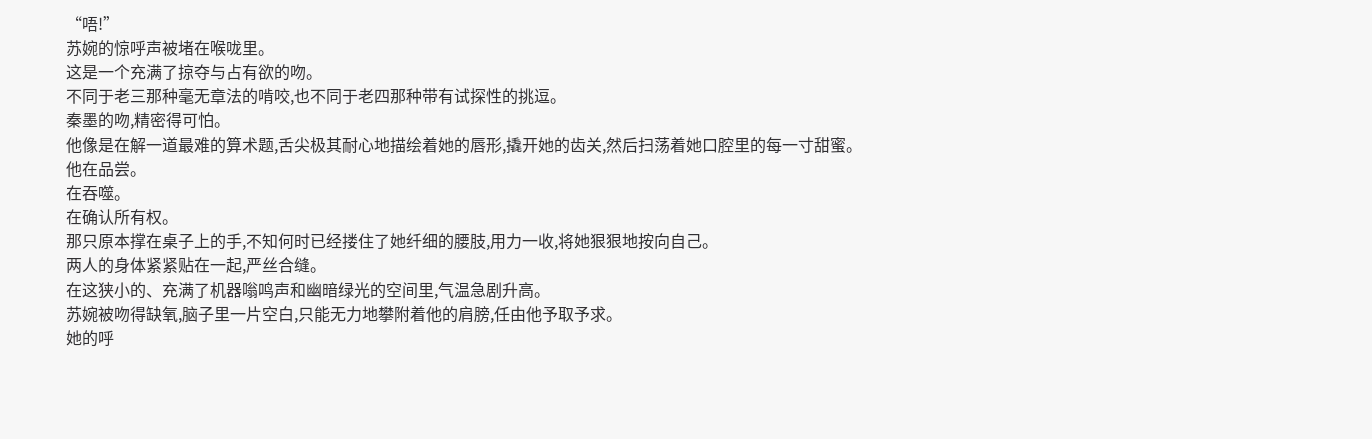“唔!”
苏婉的惊呼声被堵在喉咙里。
这是一个充满了掠夺与占有欲的吻。
不同于老三那种毫无章法的啃咬,也不同于老四那种带有试探性的挑逗。
秦墨的吻,精密得可怕。
他像是在解一道最难的算术题,舌尖极其耐心地描绘着她的唇形,撬开她的齿关,然后扫荡着她口腔里的每一寸甜蜜。
他在品尝。
在吞噬。
在确认所有权。
那只原本撑在桌子上的手,不知何时已经搂住了她纤细的腰肢,用力一收,将她狠狠地按向自己。
两人的身体紧紧贴在一起,严丝合缝。
在这狭小的、充满了机器嗡鸣声和幽暗绿光的空间里,气温急剧升高。
苏婉被吻得缺氧,脑子里一片空白,只能无力地攀附着他的肩膀,任由他予取予求。
她的呼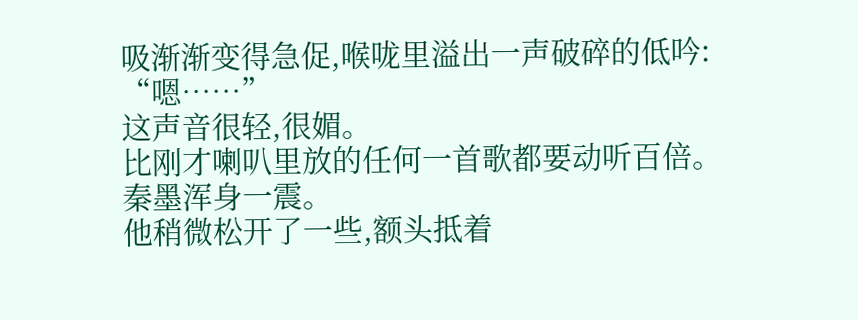吸渐渐变得急促,喉咙里溢出一声破碎的低吟:
“嗯……”
这声音很轻,很媚。
比刚才喇叭里放的任何一首歌都要动听百倍。
秦墨浑身一震。
他稍微松开了一些,额头抵着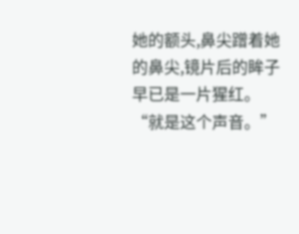她的额头,鼻尖蹭着她的鼻尖,镜片后的眸子早已是一片猩红。
“就是这个声音。”